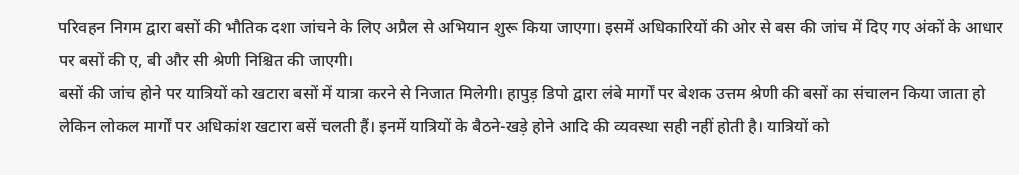परिवहन निगम द्वारा बसों की भौतिक दशा जांचने के लिए अप्रैल से अभियान शुरू किया जाएगा। इसमें अधिकारियों की ओर से बस की जांच में दिए गए अंकों के आधार पर बसों की ए, बी और सी श्रेणी निश्चित की जाएगी।
बसों की जांच होने पर यात्रियों को खटारा बसों में यात्रा करने से निजात मिलेगी। हापुड़ डिपो द्वारा लंबे मार्गों पर बेशक उत्तम श्रेणी की बसों का संचालन किया जाता हो
लेकिन लोकल मार्गों पर अधिकांश खटारा बसें चलती हैं। इनमें यात्रियों के बैठने-खड़े होने आदि की व्यवस्था सही नहीं होती है। यात्रियों को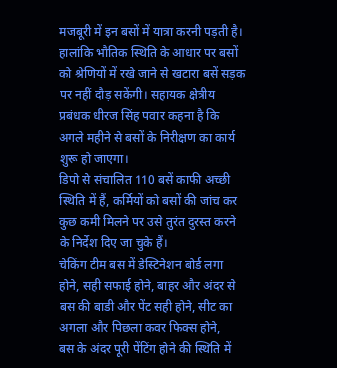मजबूरी में इन बसों में यात्रा करनी पड़ती है।
हालांकि भौतिक स्थिति के आधार पर बसों को श्रेणियों में रखे जाने से खटारा बसें सड़क पर नहीं दौड़ सकेंगी। सहायक क्षेत्रीय प्रबंधक धीरज सिंह पवार कहना है कि अगले महीने से बसों के निरीक्षण का कार्य शुरू हो जाएगा।
डिपो से संचालित 110 बसें काफी अच्छी स्थिति में हैं, कर्मियों को बसों की जांच कर कुछ कमी मिलने पर उसे तुरंत दुरस्त करने के निर्देश दिए जा चुके हैं।
चेकिंग टीम बस में डेस्टिनेशन बोर्ड लगा होने, सही सफाई होने, बाहर और अंदर से बस की बाडी और पेंट सही होने, सीट का अगला और पिछला कवर फिक्स होने,
बस के अंदर पूरी पेंटिंग होने की स्थिति में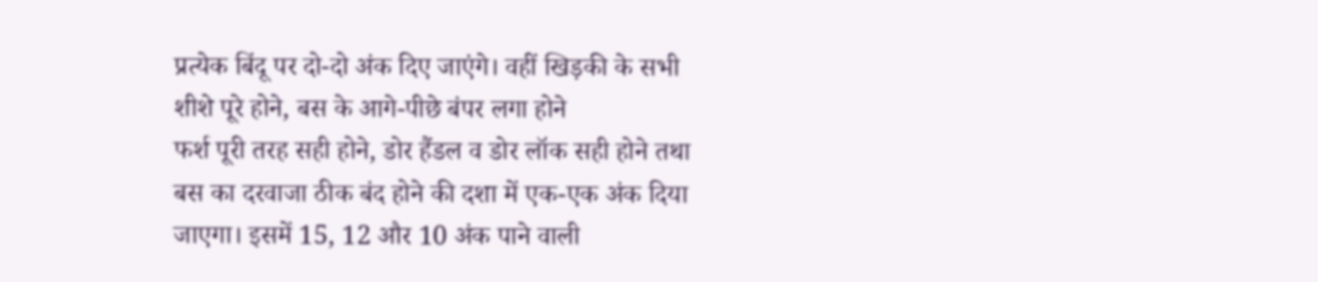प्रत्येक बिंदू पर दो-दो अंक दिए जाएंगे। वहीं खिड़की के सभी शीशे पूरे होने, बस के आगे-पीछे बंपर लगा होने
फर्श पूरी तरह सही होने, डोर हैंडल व डोर लॉक सही होने तथा बस का दरवाजा ठीक बंद होने की दशा में एक-एक अंक दिया जाएगा। इसमें 15, 12 और 10 अंक पाने वाली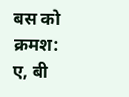बस को क्रमश: ए, बी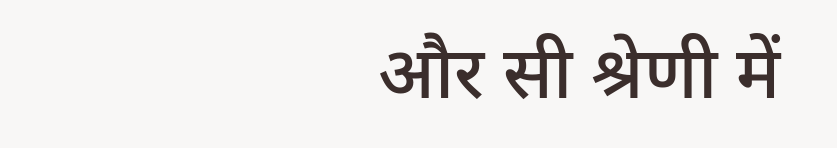और सी श्रेणी में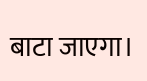बाटा जाएगा।